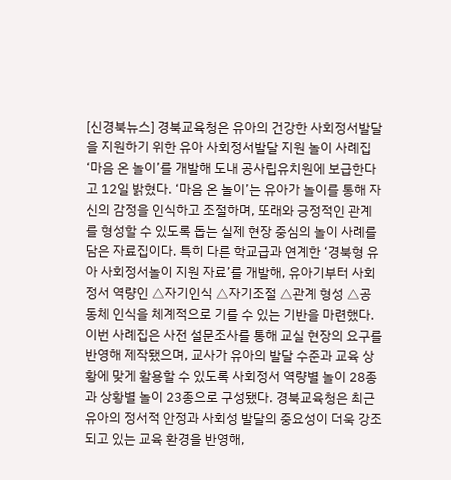[신경북뉴스] 경북교육청은 유아의 건강한 사회정서발달을 지원하기 위한 유아 사회정서발달 지원 놀이 사례집 ‘마음 온 놀이’를 개발해 도내 공사립유치원에 보급한다고 12일 밝혔다. ‘마음 온 놀이’는 유아가 놀이를 통해 자신의 감정을 인식하고 조절하며, 또래와 긍정적인 관계를 형성할 수 있도록 돕는 실제 현장 중심의 놀이 사례를 담은 자료집이다. 특히 다른 학교급과 연계한 ‘경북형 유아 사회정서놀이 지원 자료’를 개발해, 유아기부터 사회정서 역량인 △자기인식 △자기조절 △관계 형성 △공동체 인식을 체계적으로 기를 수 있는 기반을 마련했다. 이번 사례집은 사전 설문조사를 통해 교실 현장의 요구를 반영해 제작됐으며, 교사가 유아의 발달 수준과 교육 상황에 맞게 활용할 수 있도록 사회정서 역량별 놀이 28종과 상황별 놀이 23종으로 구성됐다. 경북교육청은 최근 유아의 정서적 안정과 사회성 발달의 중요성이 더욱 강조되고 있는 교육 환경을 반영해,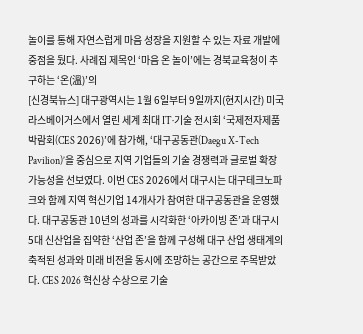놀이를 통해 자연스럽게 마음 성장을 지원할 수 있는 자료 개발에 중점을 뒀다. 사례집 제목인 ‘마음 온 놀이’에는 경북교육청이 추구하는 ‘온(溫)’의
[신경북뉴스] 대구광역시는 1월 6일부터 9일까지(현지시간) 미국 라스베이거스에서 열린 세계 최대 IT·기술 전시회 ‘국제전자제품박람회(CES 2026)’에 참가해, ‘대구공동관(Daegu X-Tech Pavilion)’을 중심으로 지역 기업들의 기술 경쟁력과 글로벌 확장 가능성을 선보였다. 이번 CES 2026에서 대구시는 대구테크노파크와 함께 지역 혁신기업 14개사가 참여한 대구공동관을 운영했다. 대구공동관 10년의 성과를 시각화한 ‘아카이빙 존’과 대구시 5대 신산업을 집약한 ‘산업 존’을 함께 구성해 대구 산업 생태계의 축적된 성과와 미래 비전을 동시에 조망하는 공간으로 주목받았다. CES 2026 혁신상 수상으로 기술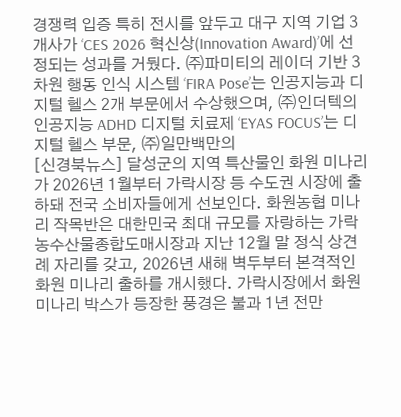경쟁력 입증 특히 전시를 앞두고 대구 지역 기업 3개사가 ‘CES 2026 혁신상(Innovation Award)’에 선정되는 성과를 거뒀다. ㈜파미티의 레이더 기반 3차원 행동 인식 시스템 ‘FIRA Pose’는 인공지능과 디지털 헬스 2개 부문에서 수상했으며, ㈜인더텍의 인공지능 ADHD 디지털 치료제 ‘EYAS FOCUS’는 디지털 헬스 부문, ㈜일만백만의
[신경북뉴스] 달성군의 지역 특산물인 화원 미나리가 2026년 1월부터 가락시장 등 수도권 시장에 출하돼 전국 소비자들에게 선보인다. 화원농협 미나리 작목반은 대한민국 최대 규모를 자랑하는 가락농수산물종합도매시장과 지난 12월 말 정식 상견례 자리를 갖고, 2026년 새해 벽두부터 본격적인 화원 미나리 출하를 개시했다. 가락시장에서 화원미나리 박스가 등장한 풍경은 불과 1년 전만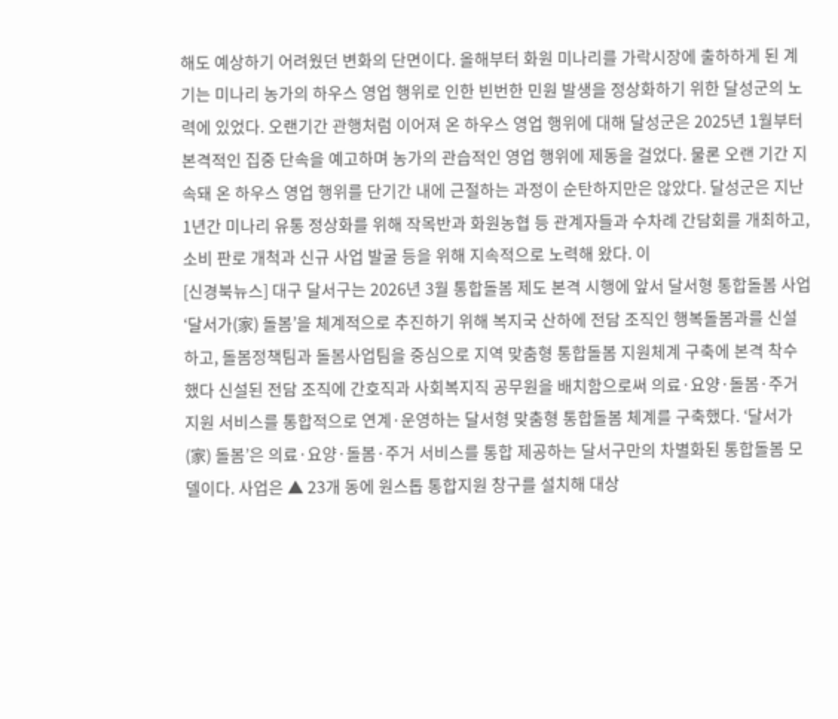해도 예상하기 어려웠던 변화의 단면이다. 올해부터 화원 미나리를 가락시장에 출하하게 된 계기는 미나리 농가의 하우스 영업 행위로 인한 빈번한 민원 발생을 정상화하기 위한 달성군의 노력에 있었다. 오랜기간 관행처럼 이어져 온 하우스 영업 행위에 대해 달성군은 2025년 1월부터 본격적인 집중 단속을 예고하며 농가의 관습적인 영업 행위에 제동을 걸었다. 물론 오랜 기간 지속돼 온 하우스 영업 행위를 단기간 내에 근절하는 과정이 순탄하지만은 않았다. 달성군은 지난 1년간 미나리 유통 정상화를 위해 작목반과 화원농협 등 관계자들과 수차례 간담회를 개최하고, 소비 판로 개척과 신규 사업 발굴 등을 위해 지속적으로 노력해 왔다. 이
[신경북뉴스] 대구 달서구는 2026년 3월 통합돌봄 제도 본격 시행에 앞서 달서형 통합돌봄 사업 ‘달서가(家) 돌봄’을 체계적으로 추진하기 위해 복지국 산하에 전담 조직인 행복돌봄과를 신설하고, 돌봄정책팀과 돌봄사업팀을 중심으로 지역 맞춤형 통합돌봄 지원체계 구축에 본격 착수했다 신설된 전담 조직에 간호직과 사회복지직 공무원을 배치함으로써 의료·요양·돌봄·주거 지원 서비스를 통합적으로 연계·운영하는 달서형 맞춤형 통합돌봄 체계를 구축했다. ‘달서가(家) 돌봄’은 의료·요양·돌봄·주거 서비스를 통합 제공하는 달서구만의 차별화된 통합돌봄 모델이다. 사업은 ▲ 23개 동에 원스톱 통합지원 창구를 설치해 대상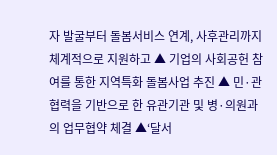자 발굴부터 돌봄서비스 연계, 사후관리까지 체계적으로 지원하고 ▲ 기업의 사회공헌 참여를 통한 지역특화 돌봄사업 추진 ▲ 민·관 협력을 기반으로 한 유관기관 및 병·의원과의 업무협약 체결 ▲‘달서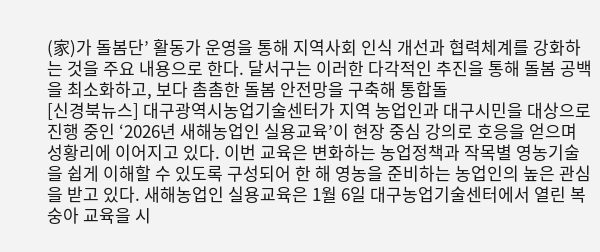(家)가 돌봄단’ 활동가 운영을 통해 지역사회 인식 개선과 협력체계를 강화하는 것을 주요 내용으로 한다. 달서구는 이러한 다각적인 추진을 통해 돌봄 공백을 최소화하고, 보다 촘촘한 돌봄 안전망을 구축해 통합돌
[신경북뉴스] 대구광역시농업기술센터가 지역 농업인과 대구시민을 대상으로 진행 중인 ‘2026년 새해농업인 실용교육’이 현장 중심 강의로 호응을 얻으며 성황리에 이어지고 있다. 이번 교육은 변화하는 농업정책과 작목별 영농기술을 쉽게 이해할 수 있도록 구성되어 한 해 영농을 준비하는 농업인의 높은 관심을 받고 있다. 새해농업인 실용교육은 1월 6일 대구농업기술센터에서 열린 복숭아 교육을 시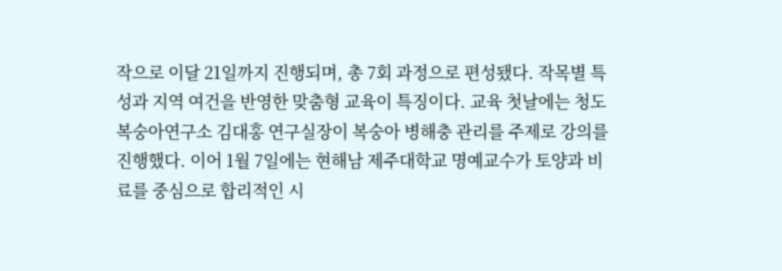작으로 이달 21일까지 진행되며, 총 7회 과정으로 편성됐다. 작목별 특성과 지역 여건을 반영한 맞춤형 교육이 특징이다. 교육 첫날에는 청도복숭아연구소 김대홍 연구실장이 복숭아 병해충 관리를 주제로 강의를 진행했다. 이어 1월 7일에는 현해남 제주대학교 명예교수가 토양과 비료를 중심으로 합리적인 시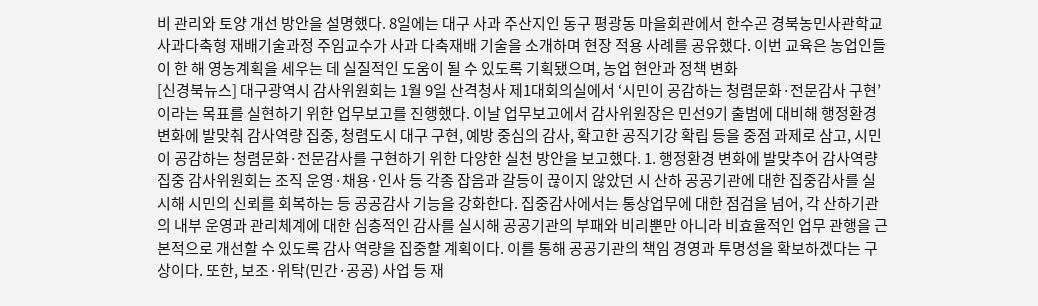비 관리와 토양 개선 방안을 설명했다. 8일에는 대구 사과 주산지인 동구 평광동 마을회관에서 한수곤 경북농민사관학교 사과다축형 재배기술과정 주임교수가 사과 다축재배 기술을 소개하며 현장 적용 사례를 공유했다. 이번 교육은 농업인들이 한 해 영농계획을 세우는 데 실질적인 도움이 될 수 있도록 기획됐으며, 농업 현안과 정책 변화
[신경북뉴스] 대구광역시 감사위원회는 1월 9일 산격청사 제1대회의실에서 ‘시민이 공감하는 청렴문화·전문감사 구현’이라는 목표를 실현하기 위한 업무보고를 진행했다. 이날 업무보고에서 감사위원장은 민선9기 출범에 대비해 행정환경 변화에 발맞춰 감사역량 집중, 청렴도시 대구 구현, 예방 중심의 감사, 확고한 공직기강 확립 등을 중점 과제로 삼고, 시민이 공감하는 청렴문화·전문감사를 구현하기 위한 다양한 실천 방안을 보고했다. 1. 행정환경 변화에 발맞추어 감사역량 집중 감사위원회는 조직 운영·채용·인사 등 각종 잡음과 갈등이 끊이지 않았던 시 산하 공공기관에 대한 집중감사를 실시해 시민의 신뢰를 회복하는 등 공공감사 기능을 강화한다. 집중감사에서는 통상업무에 대한 점검을 넘어, 각 산하기관의 내부 운영과 관리체계에 대한 심층적인 감사를 실시해 공공기관의 부패와 비리뿐만 아니라 비효율적인 업무 관행을 근본적으로 개선할 수 있도록 감사 역량을 집중할 계획이다. 이를 통해 공공기관의 책임 경영과 투명성을 확보하겠다는 구상이다. 또한, 보조·위탁(민간·공공) 사업 등 재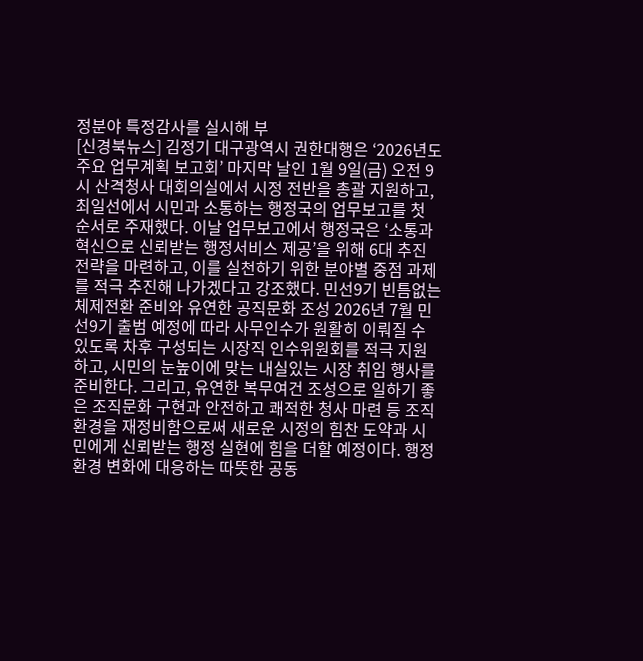정분야 특정감사를 실시해 부
[신경북뉴스] 김정기 대구광역시 권한대행은 ‘2026년도 주요 업무계획 보고회’ 마지막 날인 1월 9일(금) 오전 9시 산격청사 대회의실에서 시정 전반을 총괄 지원하고, 최일선에서 시민과 소통하는 행정국의 업무보고를 첫 순서로 주재했다. 이날 업무보고에서 행정국은 ‘소통과 혁신으로 신뢰받는 행정서비스 제공’을 위해 6대 추진 전략을 마련하고, 이를 실천하기 위한 분야별 중점 과제를 적극 추진해 나가겠다고 강조했다. 민선9기 빈틈없는 체제전환 준비와 유연한 공직문화 조성 2026년 7월 민선9기 출범 예정에 따라 사무인수가 원활히 이뤄질 수 있도록 차후 구성되는 시장직 인수위원회를 적극 지원하고, 시민의 눈높이에 맞는 내실있는 시장 취임 행사를 준비한다. 그리고, 유연한 복무여건 조성으로 일하기 좋은 조직문화 구현과 안전하고 쾌적한 청사 마련 등 조직 환경을 재정비함으로써 새로운 시정의 힘찬 도약과 시민에게 신뢰받는 행정 실현에 힘을 더할 예정이다. 행정환경 변화에 대응하는 따뜻한 공동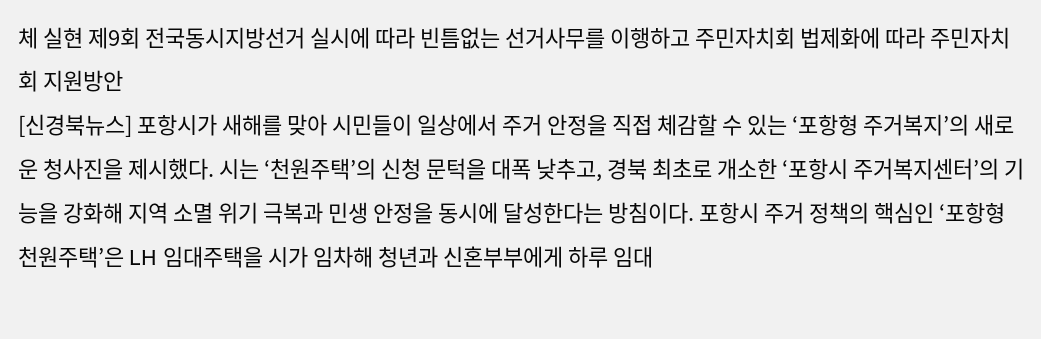체 실현 제9회 전국동시지방선거 실시에 따라 빈틈없는 선거사무를 이행하고 주민자치회 법제화에 따라 주민자치회 지원방안
[신경북뉴스] 포항시가 새해를 맞아 시민들이 일상에서 주거 안정을 직접 체감할 수 있는 ‘포항형 주거복지’의 새로운 청사진을 제시했다. 시는 ‘천원주택’의 신청 문턱을 대폭 낮추고, 경북 최초로 개소한 ‘포항시 주거복지센터’의 기능을 강화해 지역 소멸 위기 극복과 민생 안정을 동시에 달성한다는 방침이다. 포항시 주거 정책의 핵심인 ‘포항형 천원주택’은 LH 임대주택을 시가 임차해 청년과 신혼부부에게 하루 임대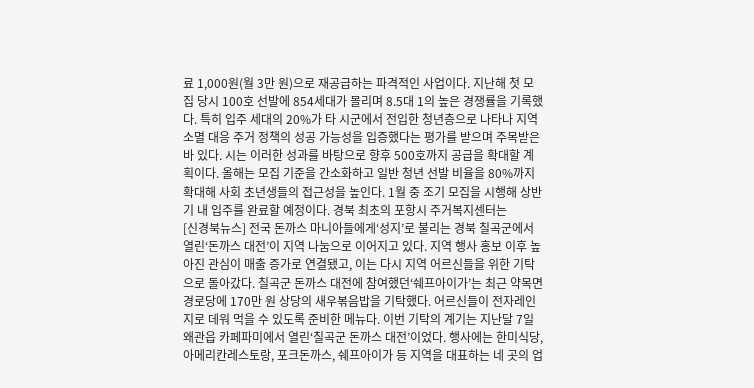료 1,000원(월 3만 원)으로 재공급하는 파격적인 사업이다. 지난해 첫 모집 당시 100호 선발에 854세대가 몰리며 8.5대 1의 높은 경쟁률을 기록했다. 특히 입주 세대의 20%가 타 시군에서 전입한 청년층으로 나타나 지역 소멸 대응 주거 정책의 성공 가능성을 입증했다는 평가를 받으며 주목받은 바 있다. 시는 이러한 성과를 바탕으로 향후 500호까지 공급을 확대할 계획이다. 올해는 모집 기준을 간소화하고 일반 청년 선발 비율을 80%까지 확대해 사회 초년생들의 접근성을 높인다. 1월 중 조기 모집을 시행해 상반기 내 입주를 완료할 예정이다. 경북 최초의 포항시 주거복지센터는
[신경북뉴스] 전국 돈까스 마니아들에게‘성지’로 불리는 경북 칠곡군에서 열린‘돈까스 대전’이 지역 나눔으로 이어지고 있다. 지역 행사 홍보 이후 높아진 관심이 매출 증가로 연결됐고, 이는 다시 지역 어르신들을 위한 기탁으로 돌아갔다. 칠곡군 돈까스 대전에 참여했던‘쉐프아이가’는 최근 약목면 경로당에 170만 원 상당의 새우볶음밥을 기탁했다. 어르신들이 전자레인지로 데워 먹을 수 있도록 준비한 메뉴다. 이번 기탁의 계기는 지난달 7일 왜관읍 카페파미에서 열린‘칠곡군 돈까스 대전’이었다. 행사에는 한미식당, 아메리칸레스토랑, 포크돈까스, 쉐프아이가 등 지역을 대표하는 네 곳의 업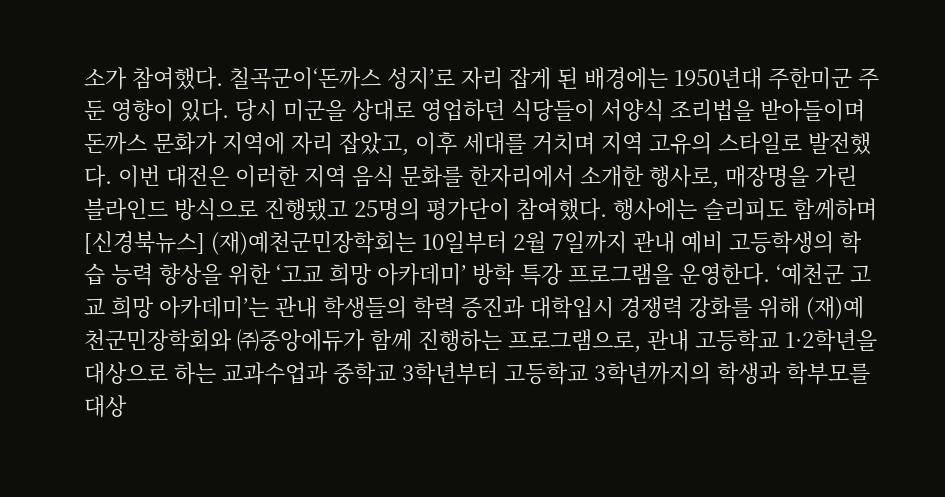소가 참여했다. 칠곡군이‘돈까스 성지’로 자리 잡게 된 배경에는 1950년대 주한미군 주둔 영향이 있다. 당시 미군을 상대로 영업하던 식당들이 서양식 조리법을 받아들이며 돈까스 문화가 지역에 자리 잡았고, 이후 세대를 거치며 지역 고유의 스타일로 발전했다. 이번 대전은 이러한 지역 음식 문화를 한자리에서 소개한 행사로, 매장명을 가린 블라인드 방식으로 진행됐고 25명의 평가단이 참여했다. 행사에는 슬리피도 함께하며
[신경북뉴스] (재)예천군민장학회는 10일부터 2월 7일까지 관내 예비 고등학생의 학습 능력 향상을 위한 ‘고교 희망 아카데미’ 방학 특강 프로그램을 운영한다. ‘예천군 고교 희망 아카데미’는 관내 학생들의 학력 증진과 대학입시 경쟁력 강화를 위해 (재)예천군민장학회와 ㈜중앙에듀가 함께 진행하는 프로그램으로, 관내 고등학교 1·2학년을 대상으로 하는 교과수업과 중학교 3학년부터 고등학교 3학년까지의 학생과 학부모를 대상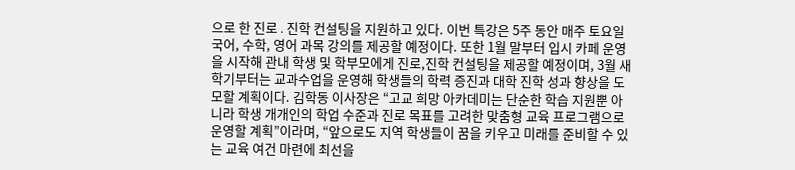으로 한 진로․진학 컨설팅을 지원하고 있다. 이번 특강은 5주 동안 매주 토요일 국어, 수학, 영어 과목 강의를 제공할 예정이다. 또한 1월 말부터 입시 카페 운영을 시작해 관내 학생 및 학부모에게 진로,진학 컨설팅을 제공할 예정이며, 3월 새 학기부터는 교과수업을 운영해 학생들의 학력 증진과 대학 진학 성과 향상을 도모할 계획이다. 김학동 이사장은 “고교 희망 아카데미는 단순한 학습 지원뿐 아니라 학생 개개인의 학업 수준과 진로 목표를 고려한 맞춤형 교육 프로그램으로 운영할 계획”이라며, “앞으로도 지역 학생들이 꿈을 키우고 미래를 준비할 수 있는 교육 여건 마련에 최선을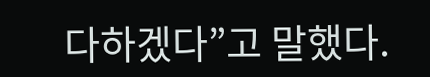다하겠다”고 말했다.